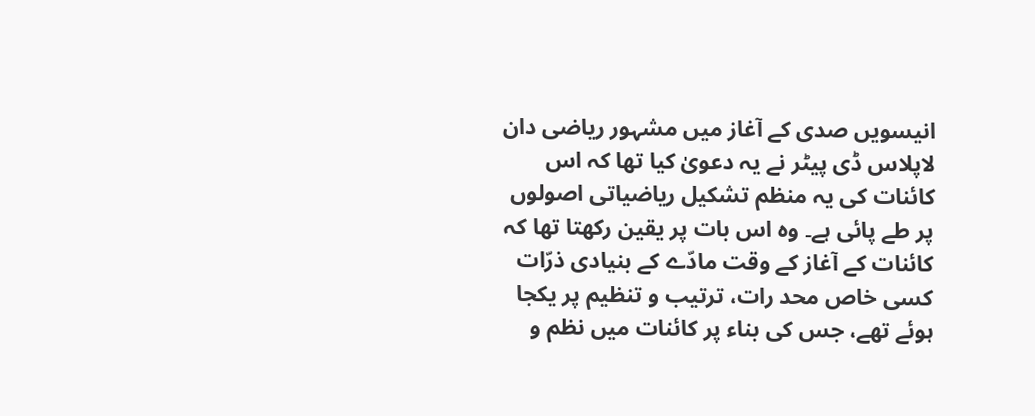انیسویں صدی کے آغاز میں مشہور ریاضی دان لاپلاس ڈی پیٹر نے یہ دعویٰ کیا تھا کہ اس کائنات کی یہ منظم تشکیل ریاضیاتی اصولوں پر طے پائی ہے۔ وہ اس بات پر یقین رکھتا تھا کہ کائنات کے آغاز کے وقت مادّے کے بنیادی ذرّات کسی خاص محد رات، ترتیب و تنظیم پر یکجا ہوئے تھے، جس کی بناء پر کائنات میں نظم و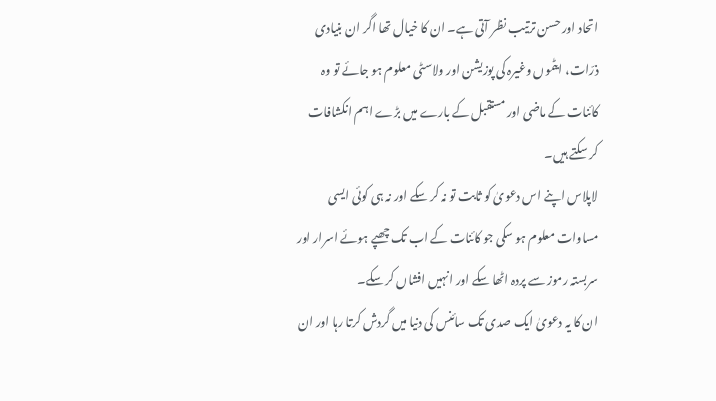اتحاد اور حسن ترتیب نظر آتی ہے۔ ان کا خیال تھا اگر ان بنیادی ذرّات، ایٹموں وغیرہ کی پوزیشن اور ولاسٹی معلوم ہو جائے تو وہ کائنات کے ماضی اور مستقبل کے بارے میں بڑے اہم انکشافات کر سکتے ہیں۔
لاپلاس اپنے اس دعویٰ کو ثابت تو نہ کر سکے اور نہ ہی کوئی ایسی مساوات معلوم ہو سکی جو کائنات کے اب تک چھپے ہوئے اسرار اور سربستہ رموز سے پردہ اٹھا سکے اور انہیں افشاں کر سکے۔
ان کا یہ دعویٰ ایک صدی تک سائنس کی دنیا میں گردش کرتا رہا اور ان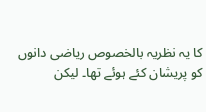کا یہ نظریہ بالخصوص ریاضی دانوں کو پریشان کئے ہوئے تھا۔ لیکن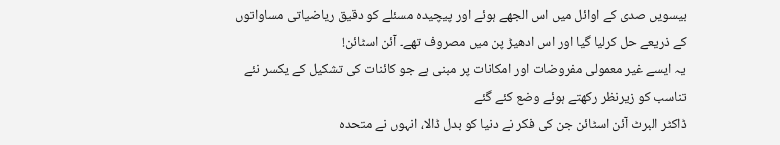بیسویں صدی کے اوائل میں اس الجھے ہوئے اور پیچیدہ مسئلے کو دقیق ریاضیاتی مساواتوں کے ذریعے حل کرلیا گیا اور اس ادھیڑ پن میں مصروف تھے۔ آئن اسٹائن!
یہ ایسے غیر معمولی مفروضات اور امکانات پر مبنی ہے جو کائنات کی تشکیل کے یکسر نئے تناسب کو زیرنظر رکھتے ہوئے وضع کئے گئے
ڈاکٹر البرٹ آئن اسٹائن جن کی فکر نے دنیا کو بدل ڈالا، انہوں نے متحدہ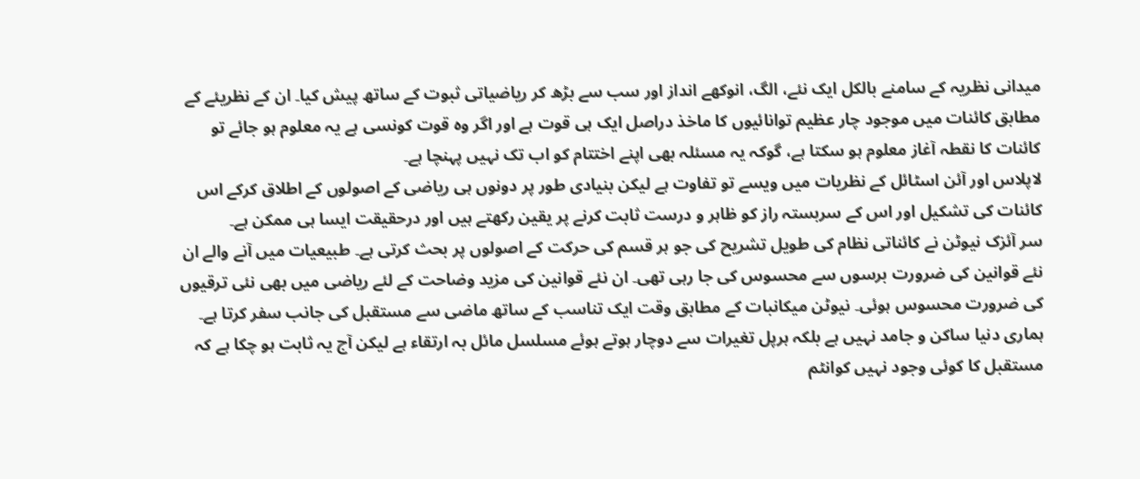میدانی نظریہ کے سامنے بالکل ایک نئے، الگ، انوکھے انداز اور سب سے بڑھ کر ریاضیاتی ثبوت کے ساتھ پیش کیا۔ ان کے نظریئے کے مطابق کائنات میں موجود چار عظیم توانائیوں کا ماخذ دراصل ایک ہی قوت ہے اور اگر وہ قوت کونسی ہے یہ معلوم ہو جائے تو کائنات کا نقطہ آغاز معلوم ہو سکتا ہے، گوکہ یہ مسئلہ بھی اپنے اختتام کو اب تک نہیں پہنچا ہے۔
لاپلاس اور آئن اسٹائل کے نظریات میں ویسے تو تفاوت ہے لیکن بنیادی طور پر دونوں ہی ریاضی کے اصولوں کے اطلاق کرکے اس کائنات کی تشکیل اور اس کے سربستہ راز کو ظاہر و درست ثابت کرنے پر یقین رکھتے ہیں اور درحقیقت ایسا ہی ممکن ہے۔
سر آئزک نیوٹن نے کائناتی نظام کی طویل تشریح کی جو ہر قسم کی حرکت کے اصولوں پر بحث کرتی ہے۔ طبیعیات میں آنے والے ان نئے قوانین کی ضرورت برسوں سے محسوس کی جا رہی تھی۔ ان نئے قوانین کی مزید وضاحت کے لئے ریاضی میں بھی نئی ترقیوں کی ضرورت محسوس ہوئی۔ نیوٹن میکانبات کے مطابق وقت ایک تناسب کے ساتھ ماضی سے مستقبل کی جانب سفر کرتا ہے۔ ہماری دنیا ساکن و جامد نہیں ہے بلکہ ہرپل تغیرات سے دوچار ہوتے ہوئے مسلسل مائل بہ ارتقاء ہے لیکن آج یہ ثابت ہو چکا ہے کہ مستقبل کا کوئی وجود نہیں کوانٹم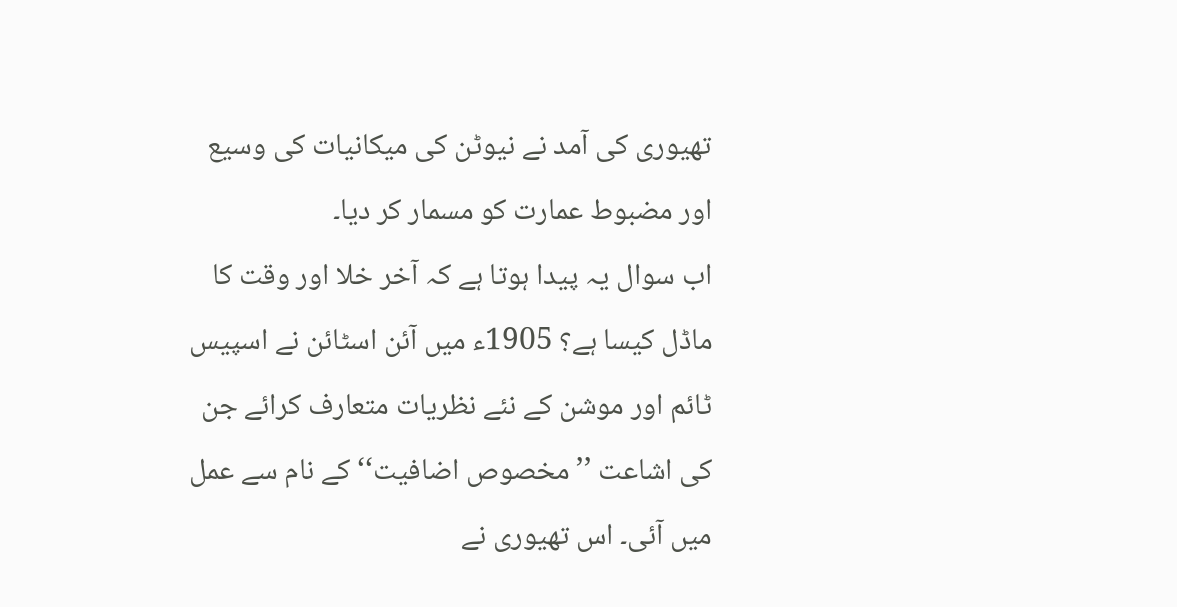تھیوری کی آمد نے نیوٹن کی میکانیات کی وسیع اور مضبوط عمارت کو مسمار کر دیا۔
اب سوال یہ پیدا ہوتا ہے کہ آخر خلا اور وقت کا ماڈل کیسا ہے؟ 1905ء میں آئن اسٹائن نے اسپیس ٹائم اور موشن کے نئے نظریات متعارف کرائے جن کی اشاعت ’’مخصوص اضافیت‘‘ کے نام سے عمل میں آئی۔ اس تھیوری نے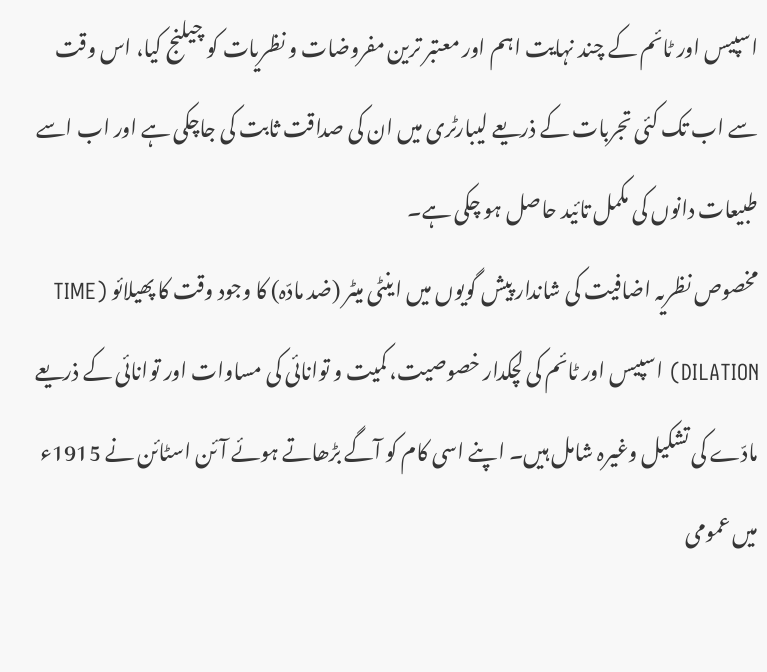اسپیس اور ٹائم کے چند نہایت اہم اور معتبر ترین مفروضات و نظریات کو چیلنج کیا، اس وقت سے اب تک کئی تجربات کے ذریعے لیبارٹری میں ان کی صداقت ثابت کی جاچکی ہے اور اب اسے طبیعات دانوں کی مکمل تائید حاصل ہو چکی ہے۔
مخصوص نظریہ اضافیت کی شاندار پیش گویوں میں اینٹی میٹر (ضد مادّہ) کا وجود وقت کا پھیلائو (TIME DILATION) اسپیس اور ٹائم کی لچکدار خصوصیت، کمیت و توانائی کی مساوات اور توانائی کے ذریعے مادّے کی تشکیل وغیرہ شامل ہیں۔ اپنے اسی کام کو آگے بڑھاتے ہوئے آئن اسٹائن نے 1915ء میں عمومی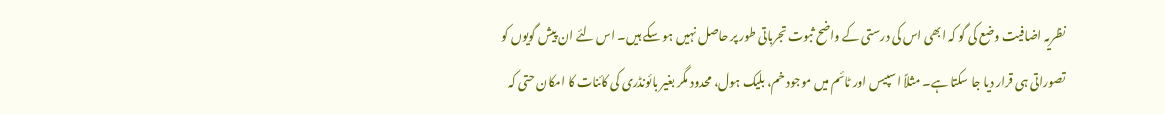نظریہ اضافیت وضع کی گو کہ ابھی اس کی درستی کے واضح ثبوت تجرباتی طور پر حاصل نہیں ہو سکے ہیں۔ اس لئے ان پیش گویوں کو تصوراتی ہی قرار دیا جا سکتا ہے۔ مثلاً اسپیس اور ٹائم میں موجود خم، بلیک ہول، محدود مگر بغیر بائونڈری کی کائنات کا امکان حتی کہ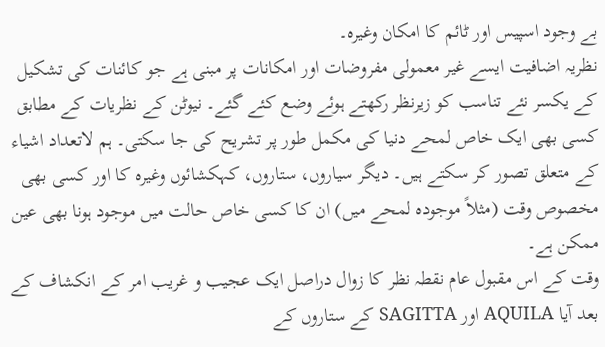بے وجود اسپیس اور ٹائم کا امکان وغیرہ۔
نظریہ اضافیت ایسے غیر معمولی مفروضات اور امکانات پر مبنی ہے جو کائنات کی تشکیل کے یکسر نئے تناسب کو زیرنظر رکھتے ہوئے وضع کئے گئے۔ نیوٹن کے نظریات کے مطابق کسی بھی ایک خاص لمحے دنیا کی مکمل طور پر تشریح کی جا سکتی۔ ہم لاتعداد اشیاء کے متعلق تصور کر سکتے ہیں۔ دیگر سیاروں، ستاروں، کہکشائوں وغیرہ کا اور کسی بھی مخصوص وقت (مثلاً موجودہ لمحے میں) ان کا کسی خاص حالت میں موجود ہونا بھی عین ممکن ہے۔
وقت کے اس مقبول عام نقطہ نظر کا زوال دراصل ایک عجیب و غریب امر کے انکشاف کے بعد آیا AQUILA اور SAGITTA کے ستاروں کے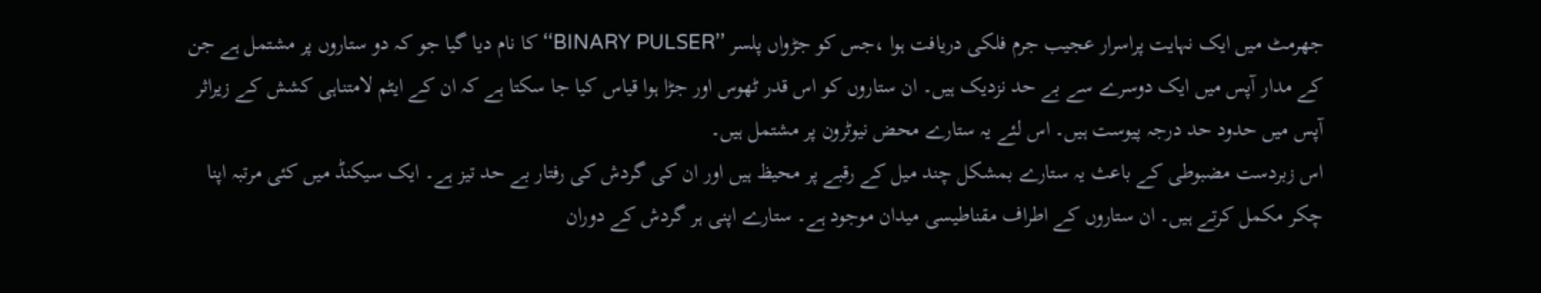جھرمٹ میں ایک نہایت پراسرار عجیب جرم فلکی دریافت ہوا ،جس کو جڑواں پلسر ’’BINARY PULSER‘‘ کا نام دیا گیا جو کہ دو ستاروں پر مشتمل ہے جن کے مدار آپس میں ایک دوسرے سے بے حد نزدیک ہیں۔ ان ستاروں کو اس قدر ٹھوس اور جڑا ہوا قیاس کیا جا سکتا ہے کہ ان کے ایٹم لامتناہی کشش کے زیراثر آپس میں حدود حد درجہ پیوست ہیں۔ اس لئے یہ ستارے محض نیوٹرون پر مشتمل ہیں۔
اس زبردست مضبوطی کے باعث یہ ستارے بمشکل چند میل کے رقبے پر محیظ ہیں اور ان کی گردش کی رفتار بے حد تیز ہے۔ ایک سیکنڈ میں کئی مرتبہ اپنا چکر مکمل کرتے ہیں۔ ان ستاروں کے اطراف مقناطیسی میدان موجود ہے۔ ستارے اپنی ہر گردش کے دوران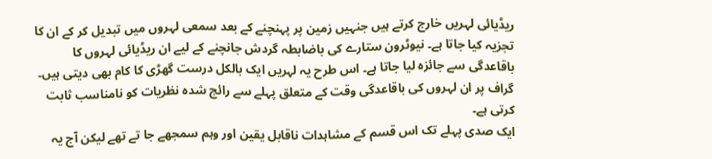ریڈیائی لہریں خارج کرتے ہیں جنہیں زمین پر پہنچنے کے بعد سمعی لہروں میں تبدیل کر کے ان کا تجزیہ کیا جاتا ہے۔ نیوٹرون ستارے کی باضابطہ گردش جانچنے کے لیے ان ریڈیائی لہروں کا باقاعدگی سے جائزہ لیا جاتا ہے۔ اس طرح یہ لہریں ایک بالکل درست گھڑی کا کام بھی دیتی ہیں۔ گراف پر ان لہروں کی باقاعدگی وقت کے متعلق پہلے سے رائج شدہ نظریات کو نامناسب ثابت کرتی ہے۔
ایک صدی پہلے تک اس قسم کے مشاہدات ناقابل یقین اور وہم سمجھے جا تے تھے لیکن آج یہ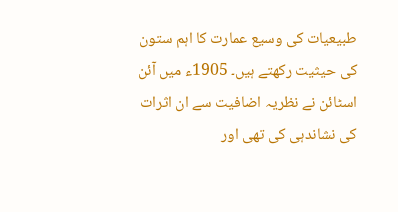طبیعیات کی وسیع عمارت کا اہم ستون کی حیثیت رکھتے ہیں۔ 1905ء میں آئن اسٹائن نے نظریہ اضافیت سے ان اثرات کی نشاندہی کی تھی اور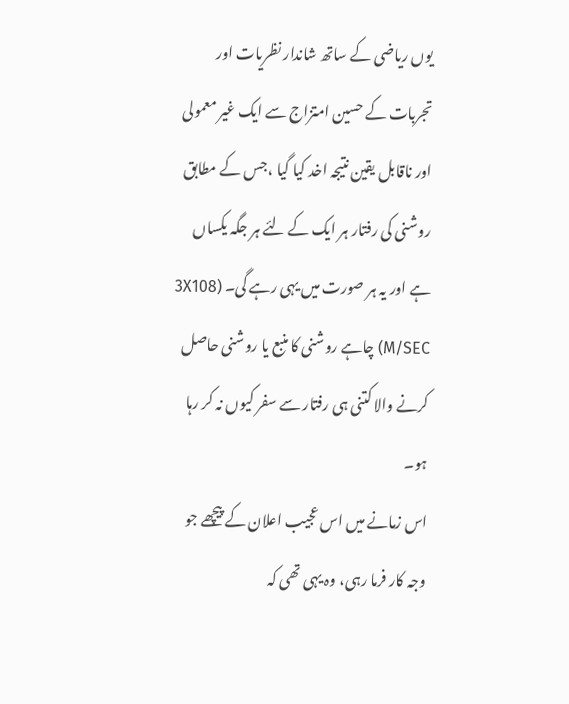یوں ریاضی کے ساتھ شاندار نظریات اور تجربات کے حسین امتزاج سے ایک غیر معمولی اور ناقابل یقین نتیجہ اخد کیا گیا ،جس کے مطابق روشنی کی رفتار ہر ایک کے لئے ہر جگہ یکساں ہے اور یہ ہر صورت میں یہی رہے گی۔ (3X108 M/SEC) چاہے روشنی کا منبع یا روشنی حاصل کرنے والا کتنی ہی رفتار سے سفر کیوں نہ کر رہا ہو۔
اس زمانے میں اس عجیب اعلان کے پیچھے جو وجہ کار فرما رہی، وہ یہی تھی کہ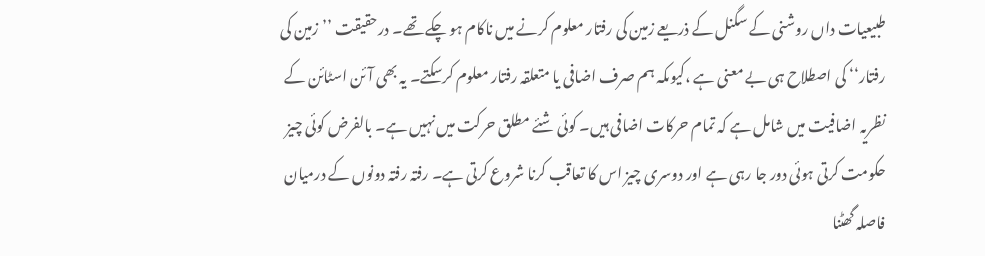طبیعیات داں روشنی کے سگنل کے ذریعے زمین کی رفتار معلوم کرنے میں ناکام ہو چکے تھے۔ درحقیقت ’’زمین کی رفتار‘‘ کی اصطلاح ہی بے معنی ہے ،کیوںکہ ہم صرف اضافی یا متعلقہ رفتار معلوم کرسکتے۔ یہ بھی آئن اسٹائن کے نظریہ اضافیت میں شامل ہے کہ تمام حرکات اضافی ہیں۔ کوئی شئے مطلق حرکت میں نہیں ہے۔ بالفرض کوئی چیز حکومت کرتی ہوئی دور جا رہی ہے اور دوسری چیز اس کا تعاقب کرنا شروع کرتی ہے۔ رفتہ رفتہ دونوں کے درمیان فاصلہ گھٹنا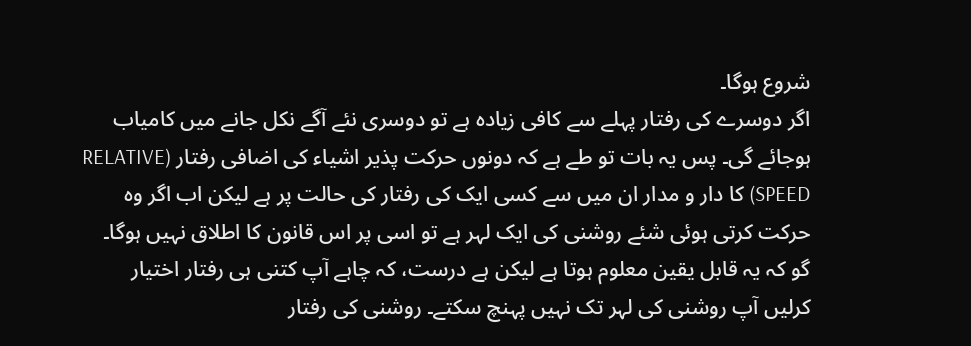شروع ہوگا۔
اگر دوسرے کی رفتار پہلے سے کافی زیادہ ہے تو دوسری نئے آگے نکل جانے میں کامیاب ہوجائے گی۔ پس یہ بات تو طے ہے کہ دونوں حرکت پذیر اشیاء کی اضافی رفتار (RELATIVE SPEED) کا دار و مدار ان میں سے کسی ایک کی رفتار کی حالت پر ہے لیکن اب اگر وہ حرکت کرتی ہوئی شئے روشنی کی ایک لہر ہے تو اسی پر اس قانون کا اطلاق نہیں ہوگا۔ گو کہ یہ قابل یقین معلوم ہوتا ہے لیکن ہے درست، کہ چاہے آپ کتنی ہی رفتار اختیار کرلیں آپ روشنی کی لہر تک نہیں پہنچ سکتے۔ روشنی کی رفتار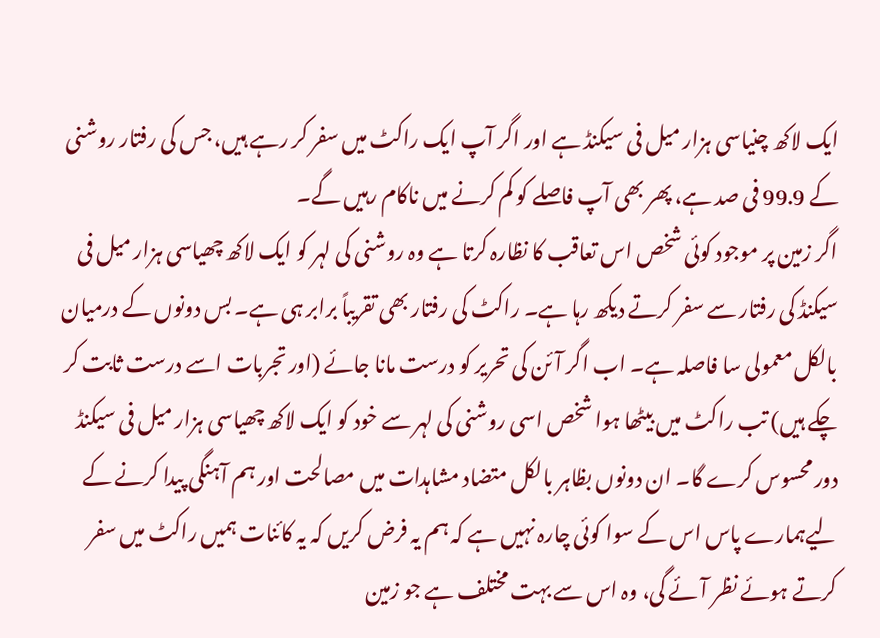ایک لاکھ چنیاسی ہزار میل فی سیکنڈ ہے اور اگر آپ ایک راکٹ میں سفر کر رہے ہیں، جس کی رفتار روشنی کے 99.9 فی صد ہے، پھر بھی آپ فاصلے کو کم کرنے میں ناکام رہیں گے۔
اگر زمین پر موجود کوئی شخص اس تعاقب کا نظارہ کرتا ہے وہ روشنی کی لہر کو ایک لاکھ چھیاسی ہزار میل فی سیکنڈ کی رفتار سے سفر کرتے دیکھ رہا ہے۔ راکٹ کی رفتار بھی تقریباً برابر ہی ہے۔ بس دونوں کے درمیان بالکل معمولی سا فاصلہ ہے۔ اب اگر آئن کی تحریر کو درست مانا جائے (اور تجربات اسے درست ثابت کر چکے ہیں) تب راکٹ میں بیٹھا ہوا شخص اسی روشنی کی لہر سے خود کو ایک لاکھ چھیاسی ہزار میل فی سیکنڈ دور محسوس کرے گا۔ ان دونوں بظاہر بالکل متضاد مشاہدات میں مصالحت اور ہم آہنگی پیدا کرنے کے لیےہمارے پاس اس کے سوا کوئی چارہ نہیں ہے کہ ہم یہ فرض کریں کہ یہ کائنات ہمیں راکٹ میں سفر کرتے ہوئے نظر آئے گی، وہ اس سے بہت مختلف ہے جو زمین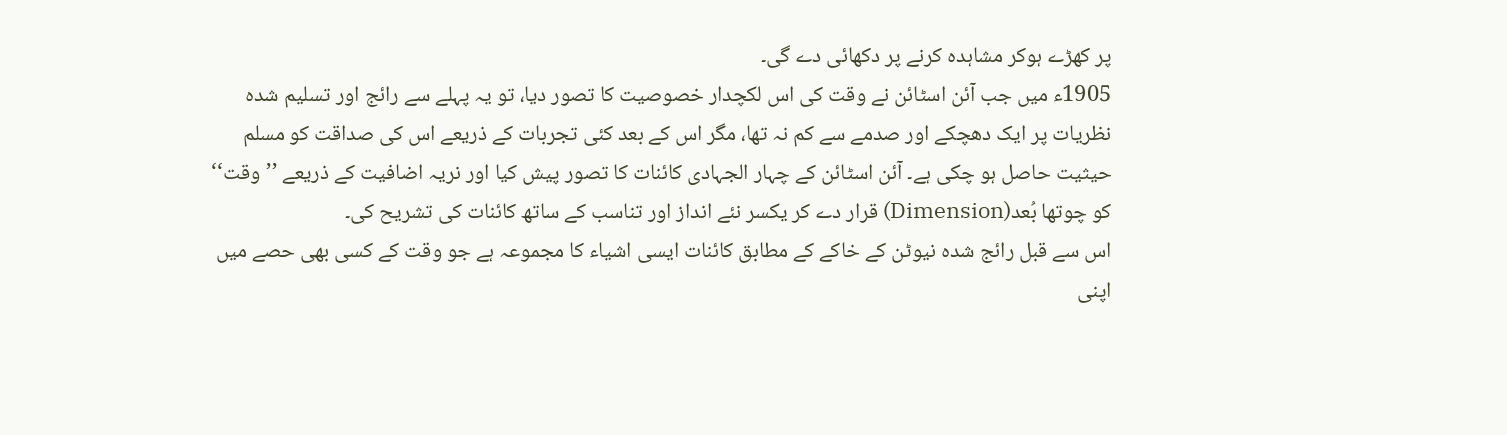پر کھڑے ہوکر مشاہدہ کرنے پر دکھائی دے گی۔
1905ء میں جب آئن اسٹائن نے وقت کی اس لکچدار خصوصیت کا تصور دیا، تو یہ پہلے سے رائج اور تسلیم شدہ نظریات پر ایک دھچکے اور صدمے سے کم نہ تھا، مگر اس کے بعد کئی تجربات کے ذریعے اس کی صداقت کو مسلم حیثیت حاصل ہو چکی ہے۔ آئن اسٹائن کے چہار الجہادی کائنات کا تصور پیش کیا اور نریہ اضافیت کے ذریعے ’’وقت‘‘ کو چوتھا بُعد(Dimension) قرار دے کر یکسر نئے انداز اور تناسب کے ساتھ کائنات کی تشریح کی۔
اس سے قبل رائج شدہ نیوٹن کے خاکے کے مطابق کائنات ایسی اشیاء کا مجموعہ ہے جو وقت کے کسی بھی حصے میں اپنی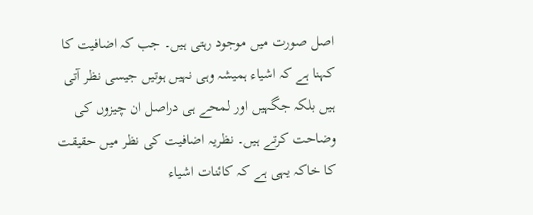اصل صورت میں موجود رہتی ہیں۔ جب کہ اضافیت کا کہنا ہے کہ اشیاء ہمیشہ وہی نہیں ہوتیں جیسی نظر آتی ہیں بلکہ جگہیں اور لمحے ہی دراصل ان چیزوں کی وضاحت کرتے ہیں۔ نظریہ اضافیت کی نظر میں حقیقت کا خاکہ یہی ہے کہ کائنات اشیاء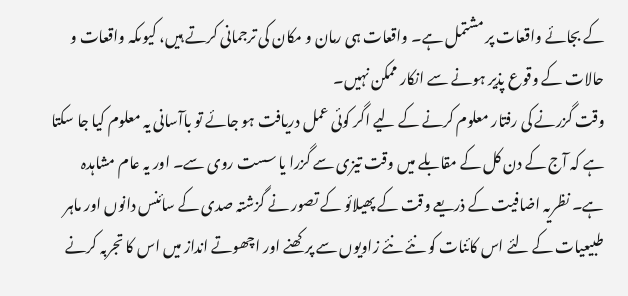کے بجائے واقعات پر مشتمل ہے۔ واقعات ہی رمان و مکان کی ترجمانی کرتے ہیں، کیوںکہ واقعات و حالات کے وقوع پذیر ہونے سے انکار ممکن نہیں۔
وقت گزرنے کی رفتار معلوم کرنے کے لیے اگر کوئی عمل دریافت ہو جائے تو باآسانی یہ معلوم کیا جا سکتا ہے کہ آج کے دن کل کے مقابلے میں وقت تیزی سے گزرا یا سست روی سے۔ اور یہ عام مشاہدہ ہے۔ نظریہ اضافیت کے ذریعے وقت کے پھیلائو کے تصور نے گزشتہ صدی کے سائنس دانوں اور ماہر طبیعیات کے لئے اس کائنات کو نئے نئے زاویوں سے پرکھنے اور اچھوتے انداز میں اس کا تجربہ کرنے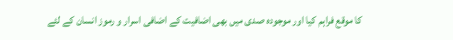کا موقع فراہم کیا اور موجودہ صدی میں بھی اضافیت کے اضافی اسرار و رموز انسان کے لئے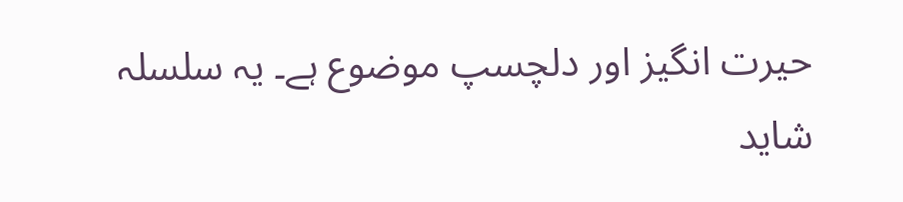حیرت انگیز اور دلچسپ موضوع ہے۔ یہ سلسلہ شاید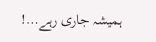ہمیشہ جاری رہے…!